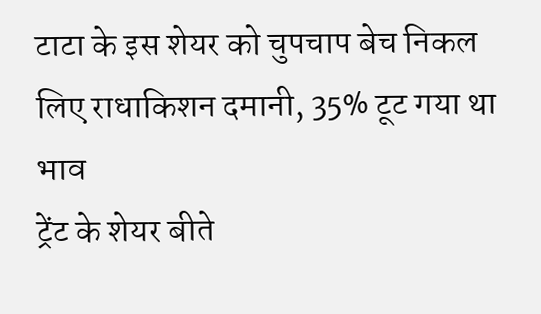टाटा के इस शेयर को चुपचाप बेच निकल लिए राधाकिशन दमानी, 35% टूट गया था भाव
ट्रेंट के शेयर बीते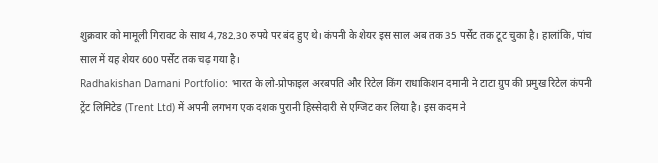शुक्रवार को मामूली गिरावट के साथ 4,782.30 रुपये पर बंद हुए थे। कंपनी के शेयर इस साल अब तक 35 पर्सेंट तक टूट चुका है। हालांकि, पांच साल में यह शेयर 600 पर्सेंट तक चढ़ गया है।
Radhakishan Damani Portfolio: भारत के लो-प्रोफाइल अरबपति और रिटेल किंग राधाकिशन दमानी ने टाटा ग्रुप की प्रमुख रिटेल कंपनी ट्रेंट लिमिटेड (Trent Ltd) में अपनी लगभग एक दशक पुरानी हिस्सेदारी से एग्जिट कर लिया है। इस कदम ने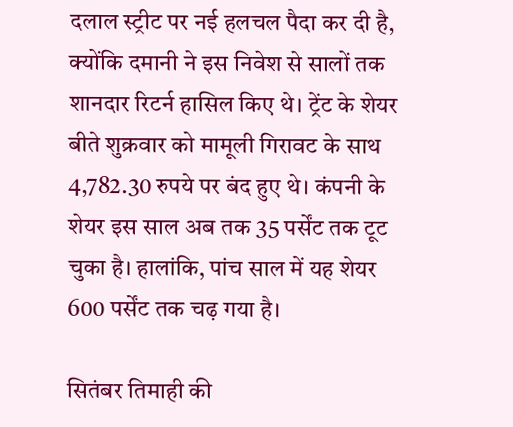दलाल स्ट्रीट पर नई हलचल पैदा कर दी है, क्योंकि दमानी ने इस निवेश से सालों तक शानदार रिटर्न हासिल किए थे। ट्रेंट के शेयर बीते शुक्रवार को मामूली गिरावट के साथ 4,782.30 रुपये पर बंद हुए थे। कंपनी के शेयर इस साल अब तक 35 पर्सेंट तक टूट चुका है। हालांकि, पांच साल में यह शेयर 600 पर्सेंट तक चढ़ गया है।

सितंबर तिमाही की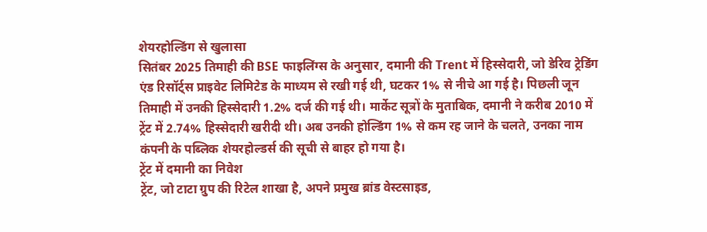शेयरहोल्डिंग से खुलासा
सितंबर 2025 तिमाही की BSE फाइलिंग्स के अनुसार, दमानी की Trent में हिस्सेदारी, जो डेरिव ट्रेडिंग एंड रिसॉर्ट्स प्राइवेट लिमिटेड के माध्यम से रखी गई थी, घटकर 1% से नीचे आ गई है। पिछली जून तिमाही में उनकी हिस्सेदारी 1.2% दर्ज की गई थी। मार्केट सूत्रों के मुताबिक, दमानी ने करीब 2010 में ट्रेंट में 2.74% हिस्सेदारी खरीदी थी। अब उनकी होल्डिंग 1% से कम रह जाने के चलते, उनका नाम कंपनी के पब्लिक शेयरहोल्डर्स की सूची से बाहर हो गया है।
ट्रेंट में दमानी का निवेश
ट्रेंट, जो टाटा ग्रुप की रिटेल शाखा है, अपने प्रमुख ब्रांड वेस्टसाइड,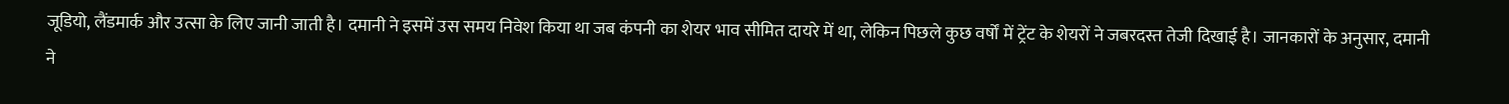जूडियो, लैंडमार्क और उत्सा के लिए जानी जाती है। दमानी ने इसमें उस समय निवेश किया था जब कंपनी का शेयर भाव सीमित दायरे में था, लेकिन पिछले कुछ वर्षों में ट्रेंट के शेयरों ने जबरदस्त तेजी दिखाई है। जानकारों के अनुसार, दमानी ने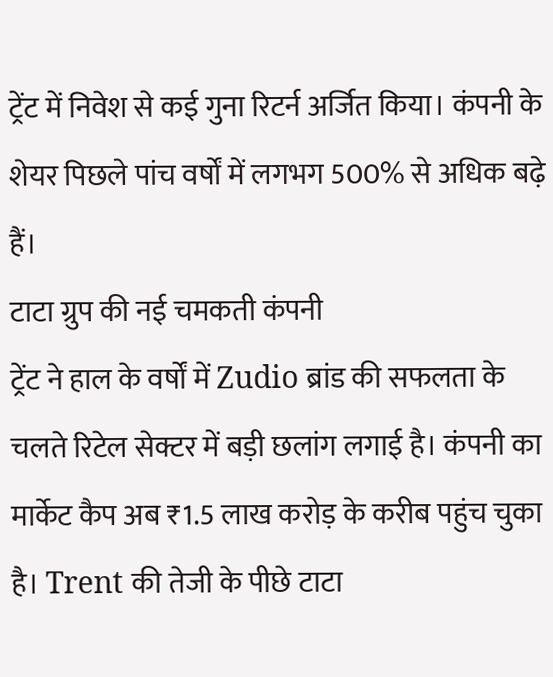ट्रेंट में निवेश से कई गुना रिटर्न अर्जित किया। कंपनी के शेयर पिछले पांच वर्षों में लगभग 500% से अधिक बढ़े हैं।
टाटा ग्रुप की नई चमकती कंपनी
ट्रेंट ने हाल के वर्षों में Zudio ब्रांड की सफलता के चलते रिटेल सेक्टर में बड़ी छलांग लगाई है। कंपनी का मार्केट कैप अब ₹1.5 लाख करोड़ के करीब पहुंच चुका है। Trent की तेजी के पीछे टाटा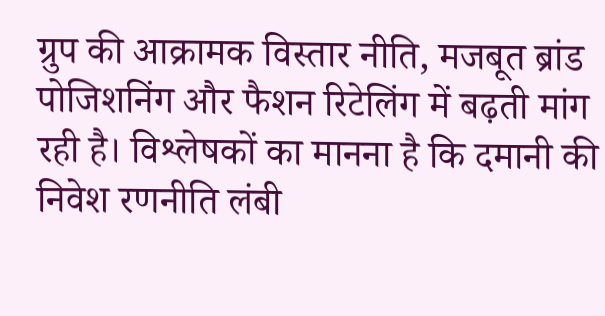ग्रुप की आक्रामक विस्तार नीति, मजबूत ब्रांड पोजिशनिंग और फैशन रिटेलिंग में बढ़ती मांग रही है। विश्लेषकों का मानना है कि दमानी की निवेश रणनीति लंबी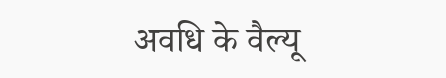अवधि के वैल्यू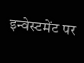इन्वेस्टमेंट पर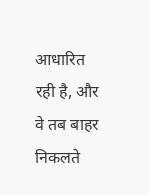आधारित रही है, और वे तब बाहर निकलते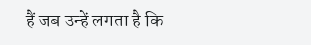हैं जब उन्हें लगता है कि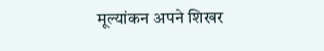मूल्यांकन अपने शिखर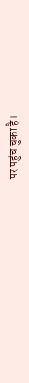पर पहुंच चुका है।